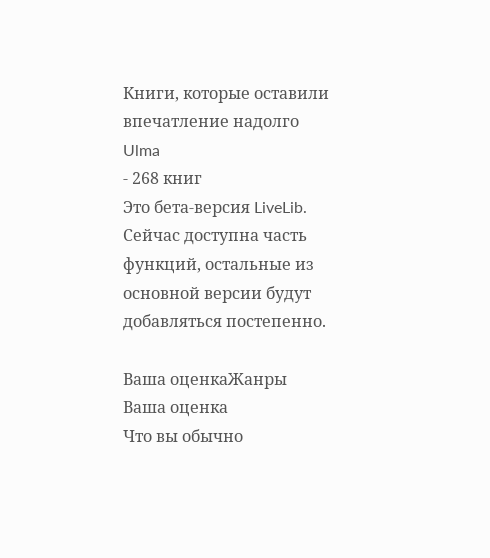Книги, которые оставили впечатление надолго
Ulma
- 268 книг
Это бета-версия LiveLib. Сейчас доступна часть функций, остальные из основной версии будут добавляться постепенно.

Ваша оценкаЖанры
Ваша оценка
Что вы обычно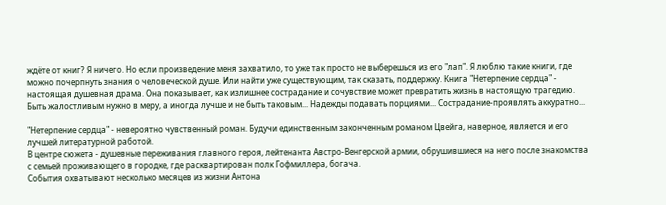ждёте от книг? Я ничего. Но если произведение меня захватило, то уже так просто не выберешься из его "лап". Я люблю такие книги, где можно почерпнуть знания о человеческой душе. Или найти уже существующим, так сказать, поддержку. Книга "Нетерпение сердца" - настоящая душевная драма. Она показывает, как излишнее сострадание и сочувствие может превратить жизнь в настоящую трагедию. Быть жалостливым нужно в меру, а иногда лучше и не быть таковым... Надежды подавать порциями... Сострадание-проявлять аккуратно...

"Нетерпение сердца" - невероятно чувственный роман. Будучи единственным законченным романом Цвейга, наверное, является и его лучшей литературной работой.
В центре сюжета - душевные переживания главного героя, лейтенанта Австро-Венгерской армии, обрушившиеся на него после знакомства с семьей проживающего в городке, где расквартирован полк Гофмиллера, богача.
События охватывают несколько месяцев из жизни Антона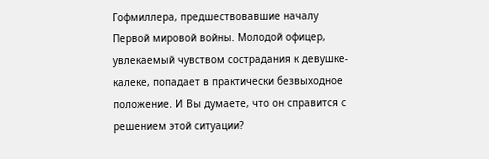Гофмиллера, предшествовавшие началу Первой мировой войны. Молодой офицер, увлекаемый чувством сострадания к девушке-калеке, попадает в практически безвыходное положение. И Вы думаете, что он справится с решением этой ситуации?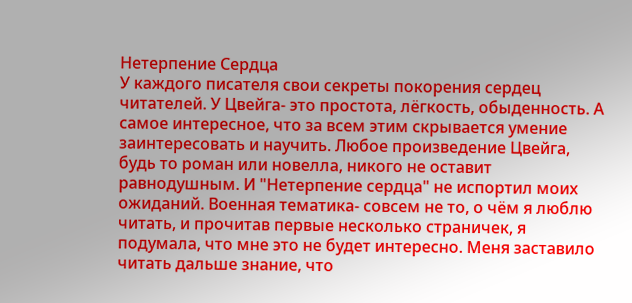Нетерпение Сердца
У каждого писателя свои секреты покорения сердец читателей. У Цвейга- это простота, лёгкость, обыденность. А самое интересное, что за всем этим скрывается умение заинтересовать и научить. Любое произведение Цвейга, будь то роман или новелла, никого не оставит равнодушным. И "Нетерпение сердца" не испортил моих ожиданий. Военная тематика- совсем не то, о чём я люблю читать, и прочитав первые несколько страничек, я подумала, что мне это не будет интересно. Меня заставило читать дальше знание, что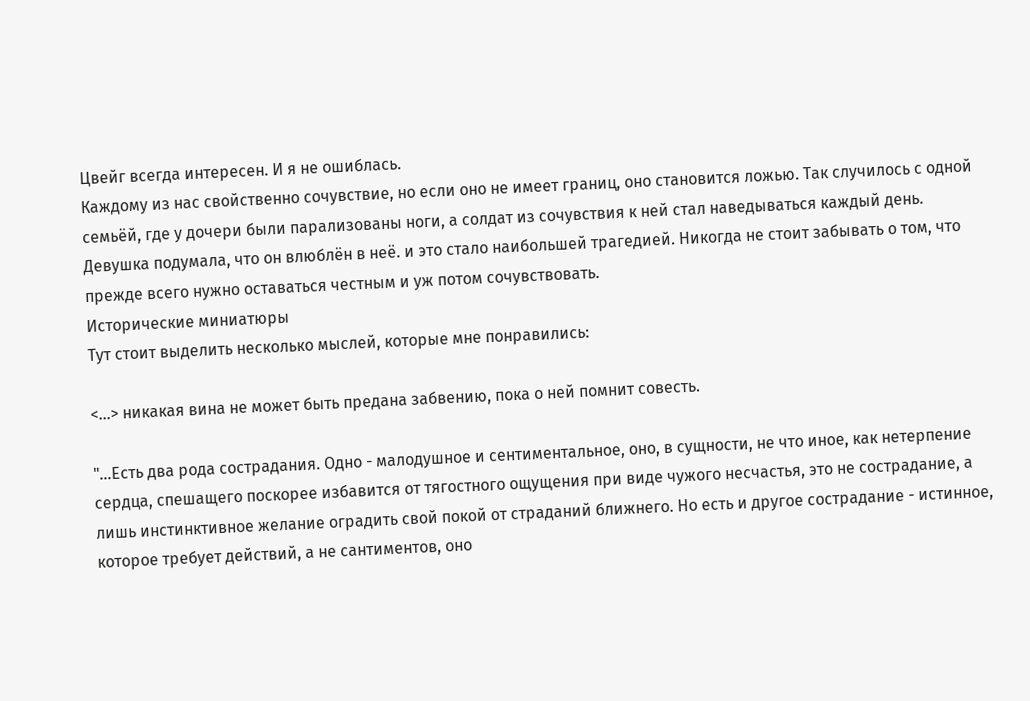Цвейг всегда интересен. И я не ошиблась.
Каждому из нас свойственно сочувствие, но если оно не имеет границ, оно становится ложью. Так случилось с одной семьёй, где у дочери были парализованы ноги, а солдат из сочувствия к ней стал наведываться каждый день. Девушка подумала, что он влюблён в неё. и это стало наибольшей трагедией. Никогда не стоит забывать о том, что прежде всего нужно оставаться честным и уж потом сочувствовать.
Исторические миниатюры
Тут стоит выделить несколько мыслей, которые мне понравились:

<...> никакая вина не может быть предана забвению, пока о ней помнит совесть.

"…Есть два рода сострадания. Одно - малодушное и сентиментальное, оно, в сущности, не что иное, как нетерпение сердца, спешащего поскорее избавится от тягостного ощущения при виде чужого несчастья, это не сострадание, а лишь инстинктивное желание оградить свой покой от страданий ближнего. Но есть и другое сострадание - истинное, которое требует действий, а не сантиментов, оно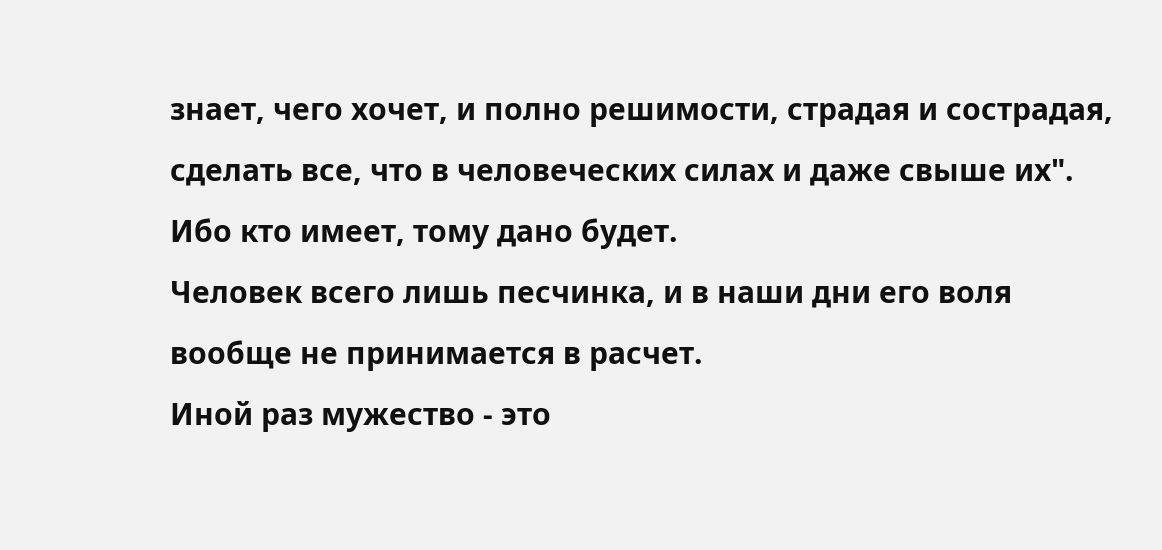знает, чего хочет, и полно решимости, страдая и сострадая, сделать все, что в человеческих силах и даже свыше их".
Ибо кто имеет, тому дано будет.
Человек всего лишь песчинка, и в наши дни его воля вообще не принимается в расчет.
Иной раз мужество - это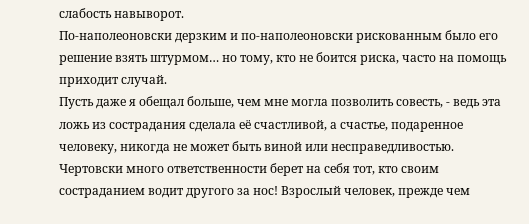слабость навыворот.
По-наполеоновски дерзким и по-наполеоновски рискованным было его решение взять штурмом… но тому, кто не боится риска, часто на помощь приходит случай.
Пусть даже я обещал больше, чем мне могла позволить совесть, - ведь эта ложь из сострадания сделала её счастливой, а счастье, подаренное человеку, никогда не может быть виной или несправедливостью.
Чертовски много ответственности берет на себя тот, кто своим состраданием водит другого за нос! Взрослый человек, прежде чем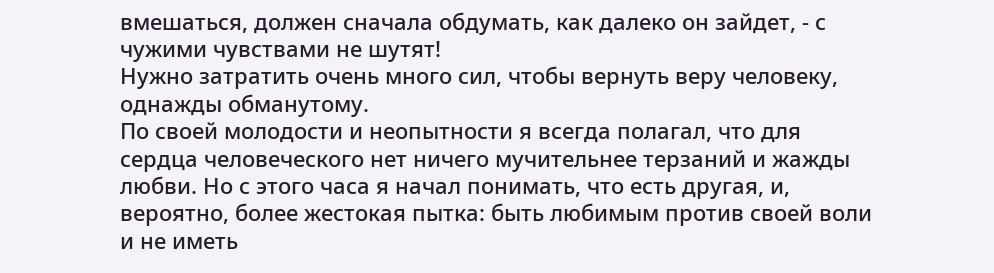вмешаться, должен сначала обдумать, как далеко он зайдет, - с чужими чувствами не шутят!
Нужно затратить очень много сил, чтобы вернуть веру человеку, однажды обманутому.
По своей молодости и неопытности я всегда полагал, что для сердца человеческого нет ничего мучительнее терзаний и жажды любви. Но с этого часа я начал понимать, что есть другая, и, вероятно, более жестокая пытка: быть любимым против своей воли и не иметь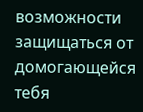возможности защищаться от домогающейся тебя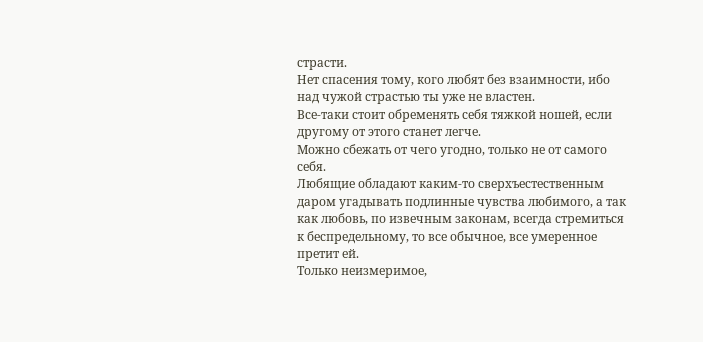страсти.
Нет спасения тому, кого любят без взаимности, ибо над чужой страстью ты уже не властен.
Все-таки стоит обременять себя тяжкой ношей, если другому от этого станет легче.
Можно сбежать от чего угодно, только не от самого себя.
Любящие обладают каким-то сверхъестественным даром угадывать подлинные чувства любимого, а так как любовь, по извечным законам, всегда стремиться к беспредельному, то все обычное, все умеренное претит ей.
Только неизмеримое,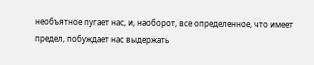необъятное пугает нас, и, наоборот, все определенное, что имеет предел, побуждает нас выдержать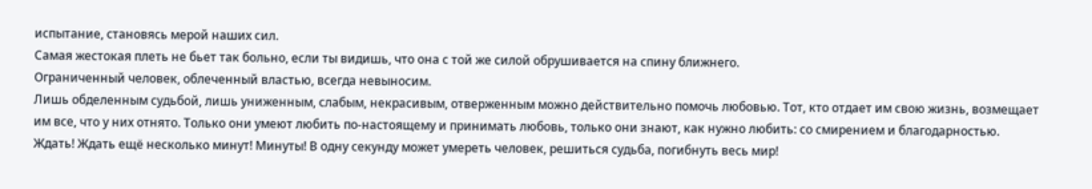испытание, становясь мерой наших сил.
Самая жестокая плеть не бьет так больно, если ты видишь, что она с той же силой обрушивается на спину ближнего.
Ограниченный человек, облеченный властью, всегда невыносим.
Лишь обделенным судьбой, лишь униженным, слабым, некрасивым, отверженным можно действительно помочь любовью. Тот, кто отдает им свою жизнь, возмещает им все, что у них отнято. Только они умеют любить по-настоящему и принимать любовь, только они знают, как нужно любить: со смирением и благодарностью.
Ждать! Ждать ещё несколько минут! Минуты! В одну секунду может умереть человек, решиться судьба, погибнуть весь мир!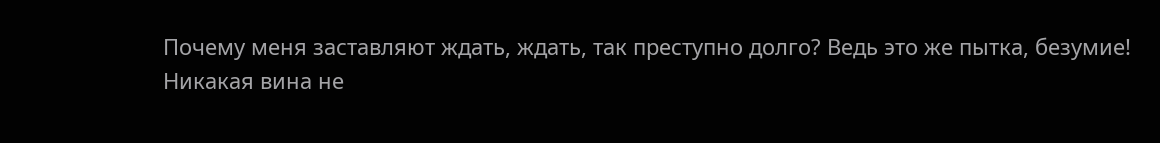Почему меня заставляют ждать, ждать, так преступно долго? Ведь это же пытка, безумие!
Никакая вина не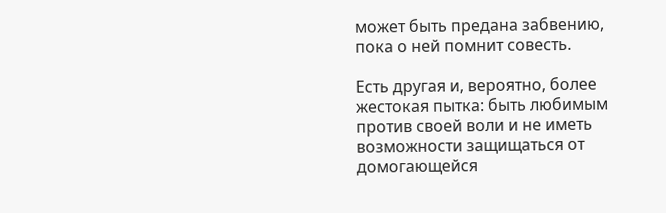может быть предана забвению, пока о ней помнит совесть.

Есть другая и, вероятно, более жестокая пытка: быть любимым против своей воли и не иметь возможности защищаться от домогающейся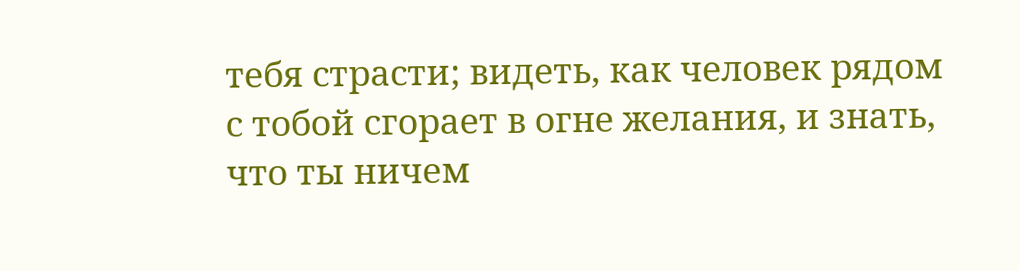тебя страсти; видеть, как человек рядом с тобой сгорает в огне желания, и знать, что ты ничем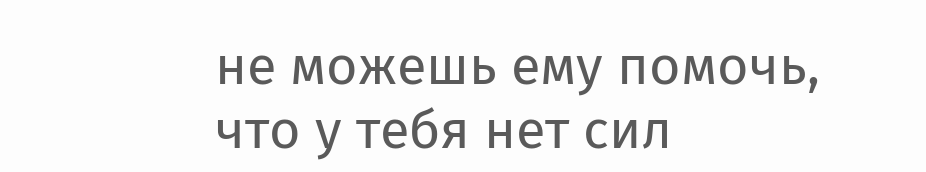не можешь ему помочь, что у тебя нет сил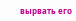вырвать его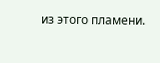из этого пламени.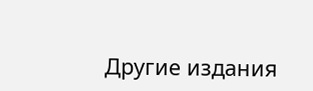Другие издания